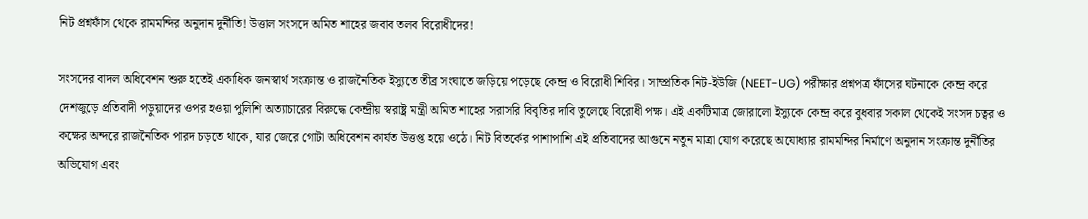নিট প্রশ্নফাঁস থেকে রামমন্দির অনুদান দুর্নীতি! উত্তাল সংসদে অমিত শাহের জবাব তলব বিরোধীদের!

সংসদের বাদল অধিবেশন শুরু হতেই একাধিক জনস্বার্থ সংক্রান্ত ও রাজনৈতিক ইস্যুতে তীব্র সংঘাতে জড়িয়ে পড়েছে কেন্দ্র ও বিরোধী শিবির। সাম্প্রতিক নিট-ইউজি (NEET-UG) পরীক্ষার প্রশ্নপত্র ফাঁসের ঘটনাকে কেন্দ্র করে দেশজুড়ে প্রতিবাদী পড়ুয়াদের ওপর হওয়া পুলিশি অত্যাচারের বিরুদ্ধে কেন্দ্রীয় স্বরাষ্ট্র মন্ত্রী অমিত শাহের সরাসরি বিবৃতির দাবি তুলেছে বিরোধী পক্ষ। এই একটিমাত্র জোরালো ইস্যুকে কেন্দ্র করে বুধবার সকাল থেকেই সংসদ চত্বর ও কক্ষের অন্দরে রাজনৈতিক পারদ চড়তে থাকে, যার জেরে গোটা অধিবেশন কার্যত উত্তপ্ত হয়ে ওঠে। নিট বিতর্কের পাশাপাশি এই প্রতিবাদের আগুনে নতুন মাত্রা যোগ করেছে অযোধ্যার রামমন্দির নির্মাণে অনুদান সংক্রান্ত দুর্নীতির অভিযোগ এবং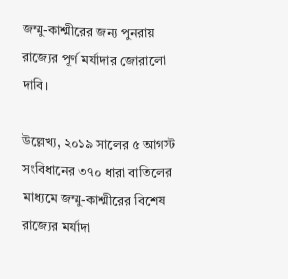জম্মু-কাশ্মীরের জন্য পুনরায় রাজ্যের পূর্ণ মর্যাদার জোরালো দাবি।

উল্লেখ্য, ২০১৯ সালের ৫ আগস্ট সংবিধানের ৩৭০ ধারা বাতিলের মাধ্যমে জম্মু-কাশ্মীরের বিশেষ রাজ্যের মর্যাদা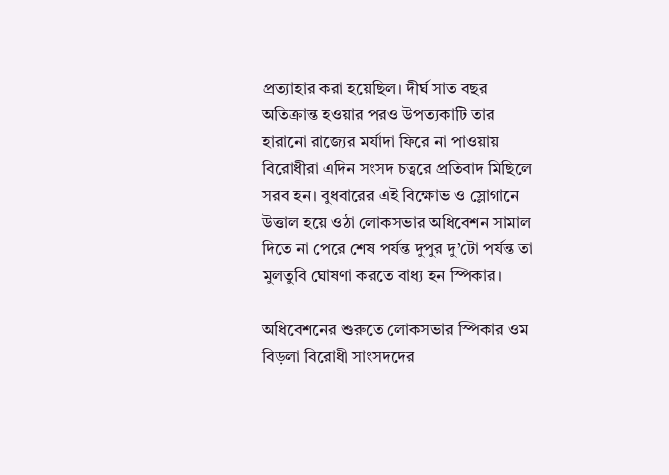প্রত্যাহার করা হয়েছিল। দীর্ঘ সাত বছর অতিক্রান্ত হওয়ার পরও উপত্যকাটি তার হারানো রাজ্যের মর্যাদা ফিরে না পাওয়ায় বিরোধীরা এদিন সংসদ চত্বরে প্রতিবাদ মিছিলে সরব হন। বুধবারের এই বিক্ষোভ ও স্লোগানে উত্তাল হয়ে ওঠা লোকসভার অধিবেশন সামাল দিতে না পেরে শেষ পর্যন্ত দুপুর দু’টো পর্যন্ত তা মুলতুবি ঘোষণা করতে বাধ্য হন স্পিকার।

অধিবেশনের শুরুতে লোকসভার স্পিকার ওম বিড়লা বিরোধী সাংসদদের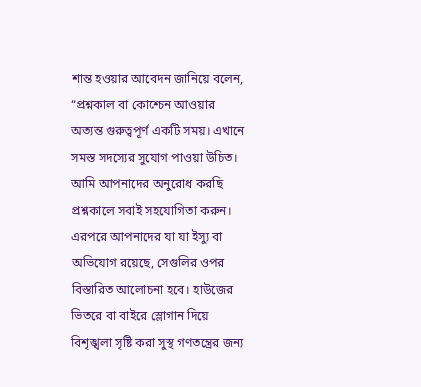শান্ত হওয়ার আবেদন জানিয়ে বলেন, “প্রশ্নকাল বা কোশ্চেন আওয়ার অত্যন্ত গুরুত্বপূর্ণ একটি সময়। এখানে সমস্ত সদস্যের সুযোগ পাওয়া উচিত। আমি আপনাদের অনুরোধ করছি প্রশ্নকালে সবাই সহযোগিতা করুন। এরপরে আপনাদের যা যা ইস্যু বা অভিযোগ রয়েছে, সেগুলির ওপর বিস্তারিত আলোচনা হবে। হাউজের ভিতরে বা বাইরে স্লোগান দিয়ে বিশৃঙ্খলা সৃষ্টি করা সুস্থ গণতন্ত্রের জন্য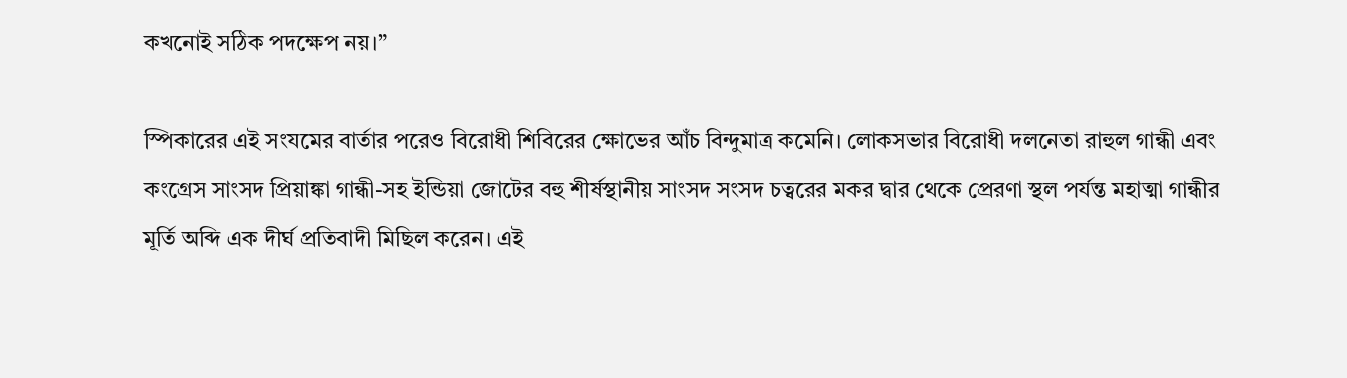কখনোই সঠিক পদক্ষেপ নয়।”

স্পিকারের এই সংযমের বার্তার পরেও বিরোধী শিবিরের ক্ষোভের আঁচ বিন্দুমাত্র কমেনি। লোকসভার বিরোধী দলনেতা রাহুল গান্ধী এবং কংগ্রেস সাংসদ প্রিয়াঙ্কা গান্ধী-সহ ইন্ডিয়া জোটের বহু শীর্ষস্থানীয় সাংসদ সংসদ চত্বরের মকর দ্বার থেকে প্রেরণা স্থল পর্যন্ত মহাত্মা গান্ধীর মূর্তি অব্দি এক দীর্ঘ প্রতিবাদী মিছিল করেন। এই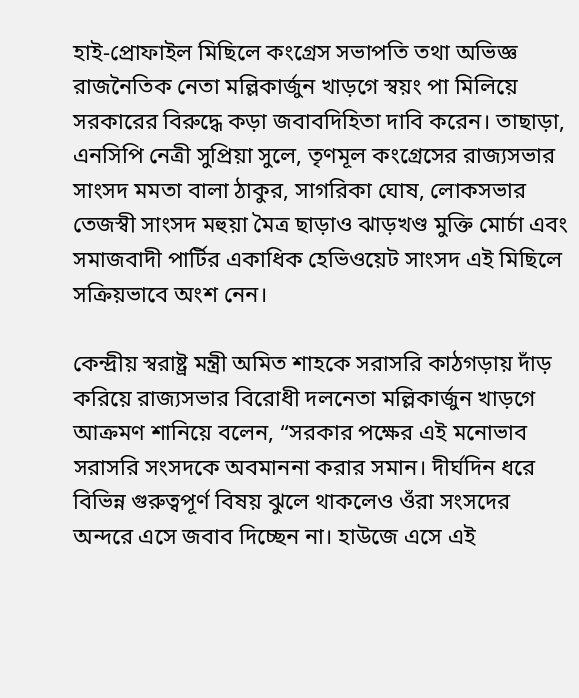হাই-প্রোফাইল মিছিলে কংগ্রেস সভাপতি তথা অভিজ্ঞ রাজনৈতিক নেতা মল্লিকার্জুন খাড়গে স্বয়ং পা মিলিয়ে সরকারের বিরুদ্ধে কড়া জবাবদিহিতা দাবি করেন। তাছাড়া, এনসিপি নেত্রী সুপ্রিয়া সুলে, তৃণমূল কংগ্রেসের রাজ্যসভার সাংসদ মমতা বালা ঠাকুর, সাগরিকা ঘোষ, লোকসভার তেজস্বী সাংসদ মহুয়া মৈত্র ছাড়াও ঝাড়খণ্ড মুক্তি মোর্চা এবং সমাজবাদী পার্টির একাধিক হেভিওয়েট সাংসদ এই মিছিলে সক্রিয়ভাবে অংশ নেন।

কেন্দ্রীয় স্বরাষ্ট্র মন্ত্রী অমিত শাহকে সরাসরি কাঠগড়ায় দাঁড় করিয়ে রাজ্যসভার বিরোধী দলনেতা মল্লিকার্জুন খাড়গে আক্রমণ শানিয়ে বলেন, “সরকার পক্ষের এই মনোভাব সরাসরি সংসদকে অবমাননা করার সমান। দীর্ঘদিন ধরে বিভিন্ন গুরুত্বপূর্ণ বিষয় ঝুলে থাকলেও ওঁরা সংসদের অন্দরে এসে জবাব দিচ্ছেন না। হাউজে এসে এই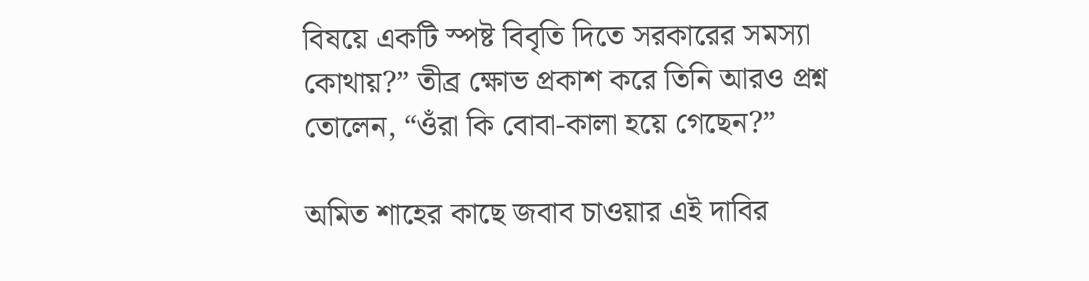বিষয়ে একটি স্পষ্ট বিবৃতি দিতে সরকারের সমস্যা কোথায়?” তীব্র ক্ষোভ প্রকাশ করে তিনি আরও প্রশ্ন তোলেন, “ওঁরা কি বোবা-কালা হয়ে গেছেন?”

অমিত শাহের কাছে জবাব চাওয়ার এই দাবির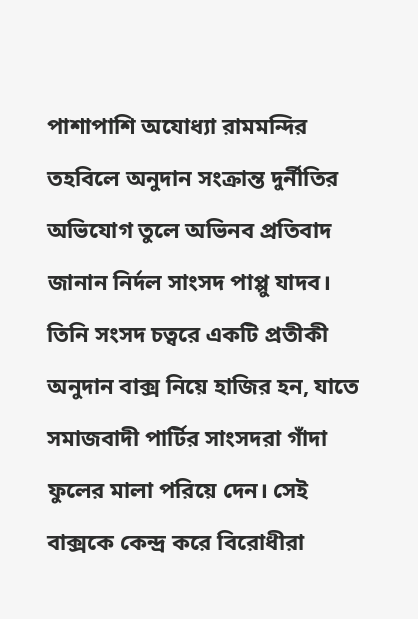পাশাপাশি অযোধ্যা রামমন্দির তহবিলে অনুদান সংক্রান্ত দুর্নীতির অভিযোগ তুলে অভিনব প্রতিবাদ জানান নির্দল সাংসদ পাপ্পু যাদব। তিনি সংসদ চত্বরে একটি প্রতীকী অনুদান বাক্স নিয়ে হাজির হন, যাতে সমাজবাদী পার্টির সাংসদরা গাঁদা ফুলের মালা পরিয়ে দেন। সেই বাক্সকে কেন্দ্র করে বিরোধীরা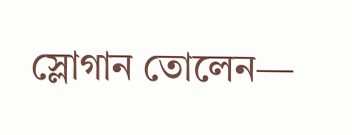স্লোগান তোলেন—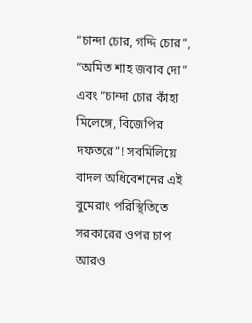“চান্দা চোর, গদ্দি চোর”, “অমিত শাহ জবাব দো” এবং “চান্দা চোর কাঁহা মিলেঙ্গে, বিজেপির দফতরে”! সবমিলিয়ে বাদল অধিবেশনের এই বুমেরাং পরিস্থিতিতে সরকারের ওপর চাপ আরও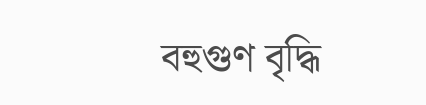বহুগুণ বৃদ্ধি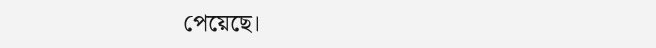পেয়েছে।